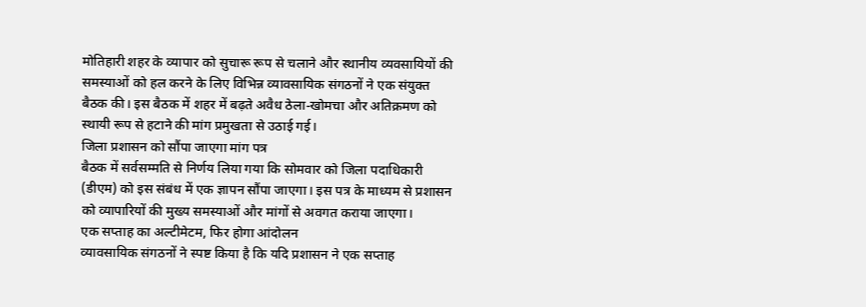मोतिहारी शहर के व्यापार को सुचारू रूप से चलाने और स्थानीय व्यवसायियों की समस्याओं को हल करने के लिए विभिन्न व्यावसायिक संगठनों ने एक संयुक्त बैठक की। इस बैठक में शहर में बढ़ते अवैध ठेला-खोमचा और अतिक्रमण को स्थायी रूप से हटाने की मांग प्रमुखता से उठाई गई।
जिला प्रशासन को सौंपा जाएगा मांग पत्र
बैठक में सर्वसम्मति से निर्णय लिया गया कि सोमवार को जिला पदाधिकारी (डीएम) को इस संबंध में एक ज्ञापन सौंपा जाएगा। इस पत्र के माध्यम से प्रशासन को व्यापारियों की मुख्य समस्याओं और मांगों से अवगत कराया जाएगा।
एक सप्ताह का अल्टीमेटम, फिर होगा आंदोलन
व्यावसायिक संगठनों ने स्पष्ट किया है कि यदि प्रशासन ने एक सप्ताह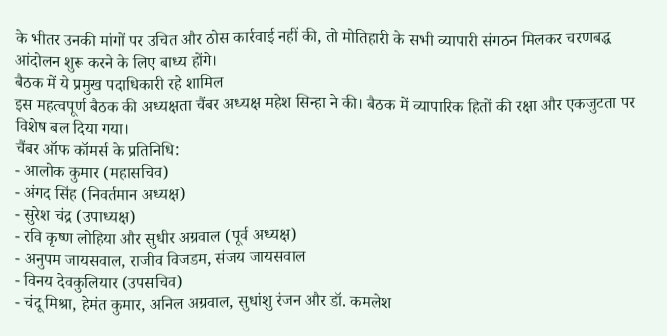के भीतर उनकी मांगों पर उचित और ठोस कार्रवाई नहीं की, तो मोतिहारी के सभी व्यापारी संगठन मिलकर चरणबद्ध आंदोलन शुरू करने के लिए बाध्य होंगे।
बैठक में ये प्रमुख पदाधिकारी रहे शामिल
इस महत्वपूर्ण बैठक की अध्यक्षता चैंबर अध्यक्ष महेश सिन्हा ने की। बैठक में व्यापारिक हितों की रक्षा और एकजुटता पर विशेष बल दिया गया।
चैंबर ऑफ कॉमर्स के प्रतिनिधि:
- आलोक कुमार (महासचिव)
- अंगद सिंह (निवर्तमान अध्यक्ष)
- सुरेश चंद्र (उपाध्यक्ष)
- रवि कृष्ण लोहिया और सुधीर अग्रवाल (पूर्व अध्यक्ष)
- अनुपम जायसवाल, राजीव विजडम, संजय जायसवाल
- विनय देवकुलियार (उपसचिव)
- चंदू मिश्रा, हेमंत कुमार, अनिल अग्रवाल, सुधांशु रंजन और डॉ. कमलेश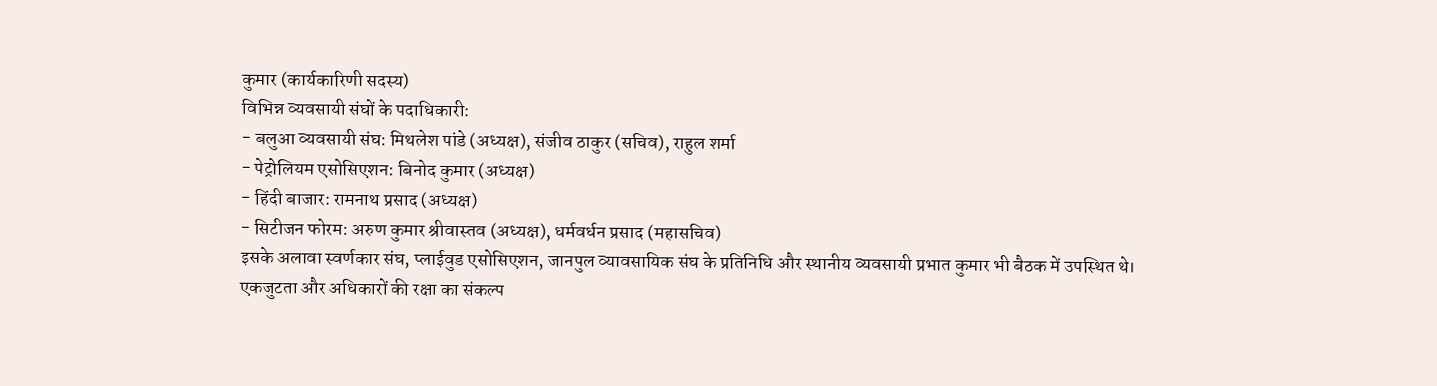कुमार (कार्यकारिणी सदस्य)
विभिन्न व्यवसायी संघों के पदाधिकारी:
- बलुआ व्यवसायी संघ: मिथलेश पांडे (अध्यक्ष), संजीव ठाकुर (सचिव), राहुल शर्मा
- पेट्रोलियम एसोसिएशन: बिनोद कुमार (अध्यक्ष)
- हिंदी बाजार: रामनाथ प्रसाद (अध्यक्ष)
- सिटीजन फोरम: अरुण कुमार श्रीवास्तव (अध्यक्ष), धर्मवर्धन प्रसाद (महासचिव)
इसके अलावा स्वर्णकार संघ, प्लाईवुड एसोसिएशन, जानपुल व्यावसायिक संघ के प्रतिनिधि और स्थानीय व्यवसायी प्रभात कुमार भी बैठक में उपस्थित थे।
एकजुटता और अधिकारों की रक्षा का संकल्प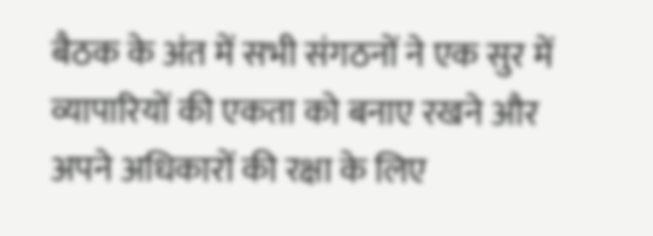बैठक के अंत में सभी संगठनों ने एक सुर में व्यापारियों की एकता को बनाए रखने और अपने अधिकारों की रक्षा के लिए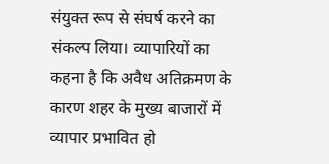संयुक्त रूप से संघर्ष करने का संकल्प लिया। व्यापारियों का कहना है कि अवैध अतिक्रमण के कारण शहर के मुख्य बाजारों में व्यापार प्रभावित हो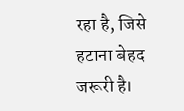रहा है, जिसे हटाना बेहद जरूरी है।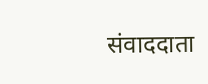संवाददाता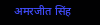अमरजीत सिंह